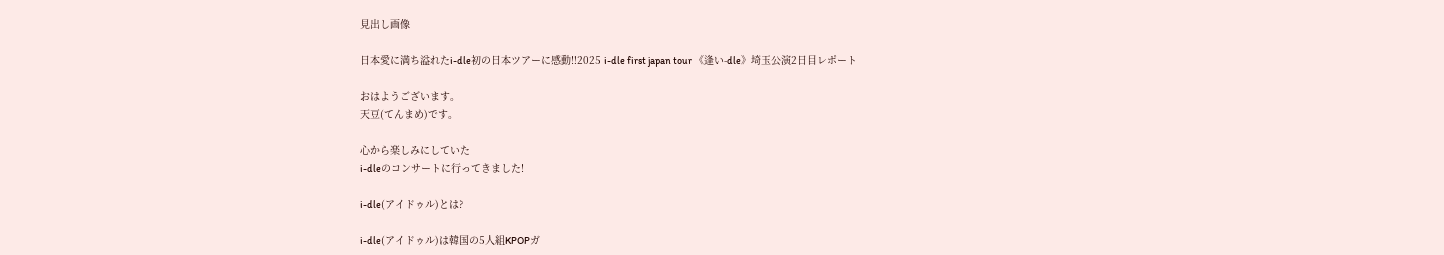見出し画像

日本愛に満ち溢れたi-dle初の日本ツアーに感動‼2025 i-dle first japan tour 《逢い-dle》埼玉公演2日目レポート

おはようございます。
天豆(てんまめ)です。

心から楽しみにしていた
i-dleのコンサートに行ってきました!

i-dle(アイドゥル)とは?

i-dle(アイドゥル)は韓国の5人組KPOPガ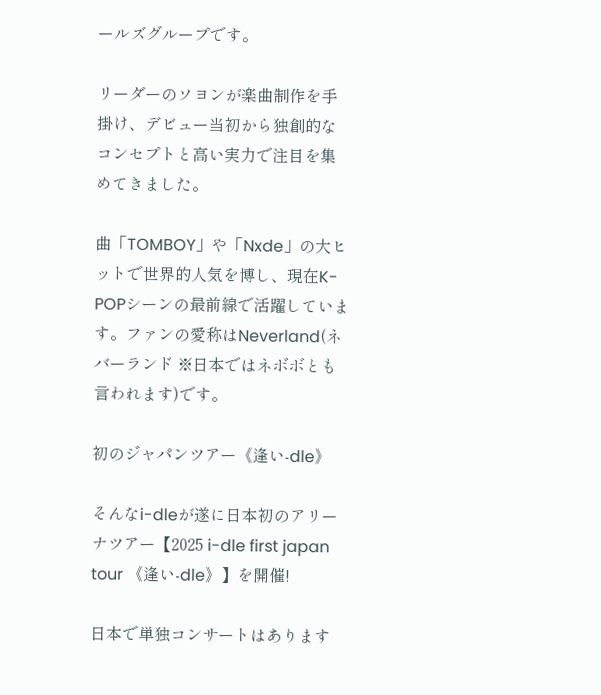ールズグループです。

リーダーのソヨンが楽曲制作を手掛け、デビュー当初から独創的なコンセプトと高い実力で注目を集めてきました。

曲「TOMBOY」や「Nxde」の大ヒットで世界的人気を博し、現在K-POPシーンの最前線で活躍しています。ファンの愛称はNeverland(ネバーランド ※日本ではネボボとも言われます)です。

初のジャパンツアー《逢い-dle》

そんなi-dleが遂に日本初のアリーナツアー【2025 i-dle first japan tour 《逢い-dle》】を開催!

日本で単独コンサートはあります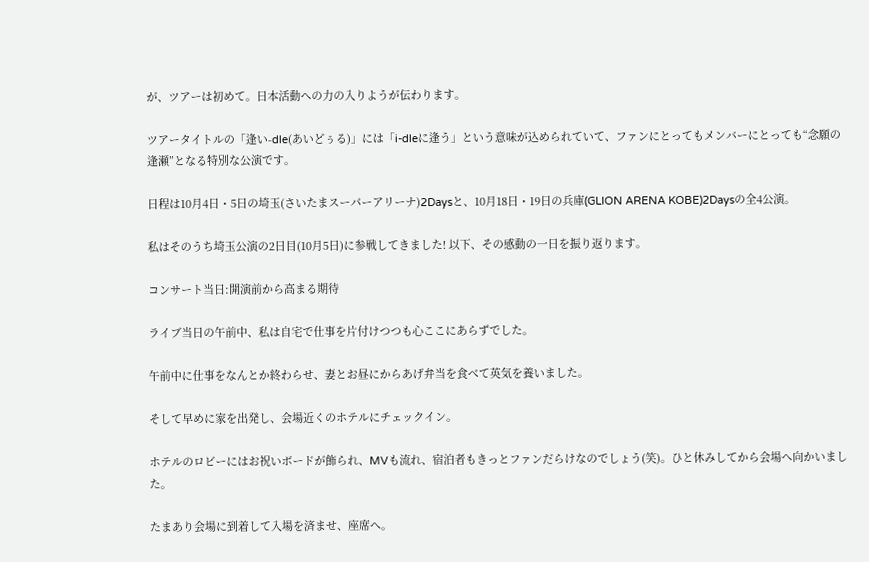が、ツアーは初めて。日本活動への力の入りようが伝わります。

ツアータイトルの「逢い-dle(あいどぅる)」には「i-dleに逢う」という意味が込められていて、ファンにとってもメンバーにとっても“念願の逢瀬”となる特別な公演です。

日程は10月4日・5日の埼玉(さいたまスーパーアリーナ)2Daysと、10月18日・19日の兵庫(GLION ARENA KOBE)2Daysの全4公演。

私はそのうち埼玉公演の2日目(10月5日)に参戦してきました! 以下、その感動の一日を振り返ります。

コンサート当日:開演前から高まる期待

ライブ当日の午前中、私は自宅で仕事を片付けつつも心ここにあらずでした。

午前中に仕事をなんとか終わらせ、妻とお昼にからあげ弁当を食べて英気を養いました。

そして早めに家を出発し、会場近くのホテルにチェックイン。

ホテルのロビーにはお祝いボードが飾られ、MVも流れ、宿泊者もきっとファンだらけなのでしょう(笑)。ひと休みしてから会場へ向かいました。

たまあり会場に到着して入場を済ませ、座席へ。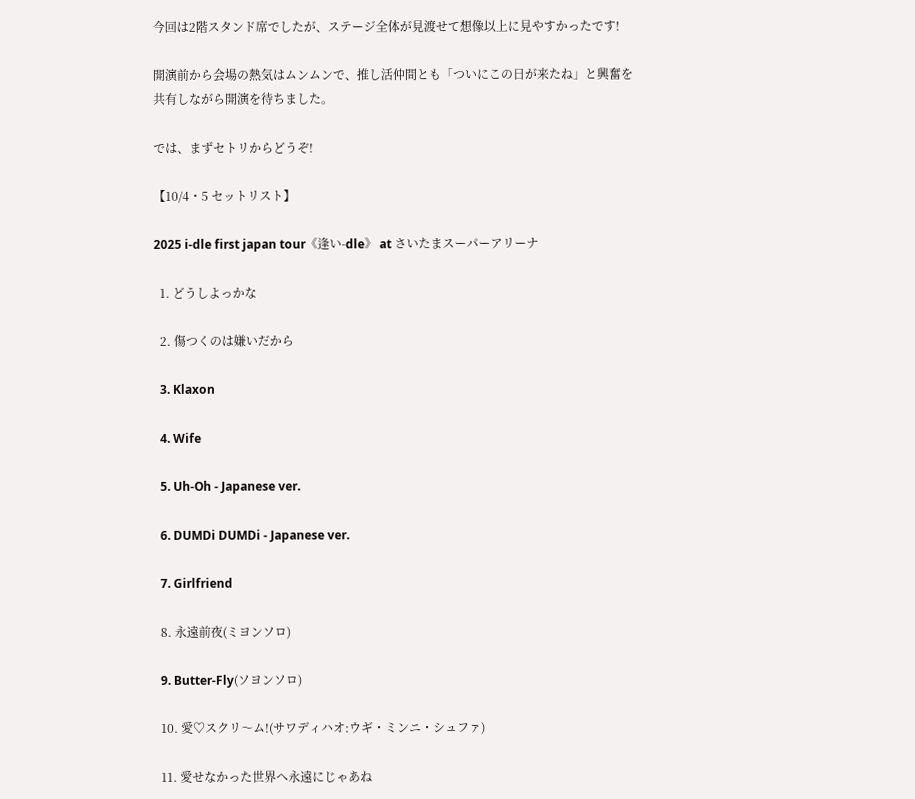今回は2階スタンド席でしたが、ステージ全体が見渡せて想像以上に見やすかったです!

開演前から会場の熱気はムンムンで、推し活仲間とも「ついにこの日が来たね」と興奮を共有しながら開演を待ちました。

では、まずセトリからどうぞ!

【10/4・5 セットリスト】

2025 i-dle first japan tour《逢い-dle》 at さいたまスーパーアリーナ

  1. どうしよっかな

  2. 傷つくのは嫌いだから

  3. Klaxon

  4. Wife

  5. Uh-Oh - Japanese ver.

  6. DUMDi DUMDi - Japanese ver.

  7. Girlfriend

  8. 永遠前夜(ミヨンソロ)

  9. Butter-Fly(ソヨンソロ)

  10. 愛♡スクリ〜ム!(サワディハオ:ウギ・ミンニ・シュファ)

  11. 愛せなかった世界へ永遠にじゃあね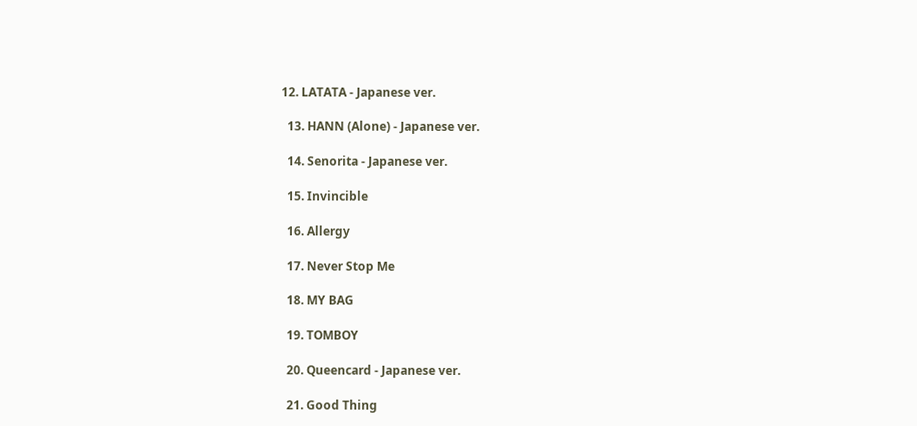12. LATATA - Japanese ver.

  13. HANN (Alone) - Japanese ver.

  14. Senorita - Japanese ver.

  15. Invincible

  16. Allergy

  17. Never Stop Me

  18. MY BAG

  19. TOMBOY

  20. Queencard - Japanese ver.

  21. Good Thing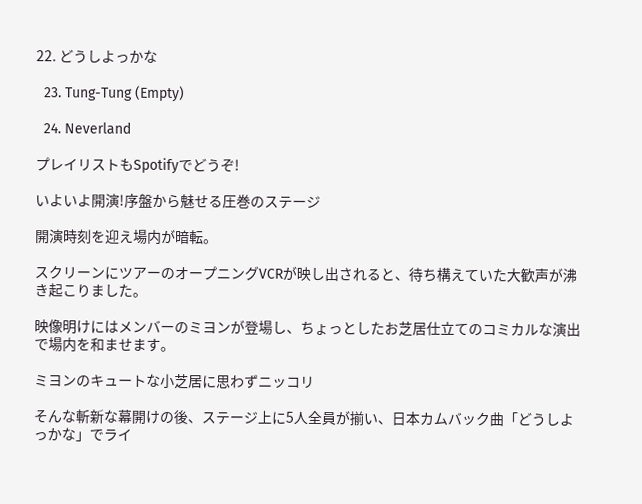22. どうしよっかな

  23. Tung-Tung (Empty)

  24. Neverland

プレイリストもSpotifyでどうぞ!

いよいよ開演!序盤から魅せる圧巻のステージ

開演時刻を迎え場内が暗転。

スクリーンにツアーのオープニングVCRが映し出されると、待ち構えていた大歓声が沸き起こりました。

映像明けにはメンバーのミヨンが登場し、ちょっとしたお芝居仕立てのコミカルな演出で場内を和ませます。

ミヨンのキュートな小芝居に思わずニッコリ

そんな斬新な幕開けの後、ステージ上に5人全員が揃い、日本カムバック曲「どうしよっかな」でライ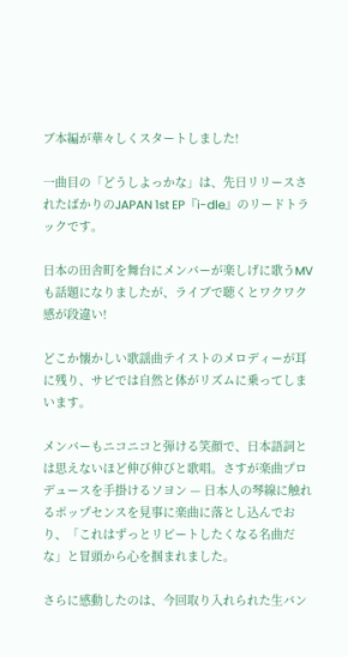ブ本編が華々しくスタートしました!

一曲目の「どうしよっかな」は、先日リリースされたばかりのJAPAN 1st EP『i-dle』のリードトラックです。

日本の田舎町を舞台にメンバーが楽しげに歌うMVも話題になりましたが、ライブで聴くとワクワク感が段違い!

どこか懐かしい歌謡曲テイストのメロディーが耳に残り、サビでは自然と体がリズムに乗ってしまいます。

メンバーもニコニコと弾ける笑顔で、日本語詞とは思えないほど伸び伸びと歌唱。さすが楽曲プロデュースを手掛けるソヨン — 日本人の琴線に触れるポップセンスを見事に楽曲に落とし込んでおり、「これはずっとリピートしたくなる名曲だな」と冒頭から心を掴まれました。

さらに感動したのは、今回取り入れられた生バン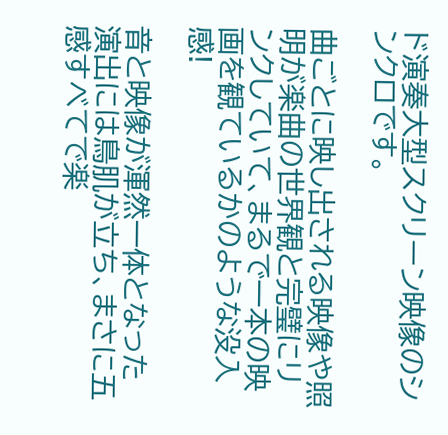ド演奏大型スクリーン映像のシンクロです。

曲ごとに映し出される映像や照明が楽曲の世界観と完璧にリンクしていて、まるで一本の映画を観ているかのような没入感!

音と映像が渾然一体となった演出には鳥肌が立ち、まさに五感すべてで楽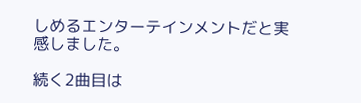しめるエンターテインメントだと実感しました。

続く2曲目は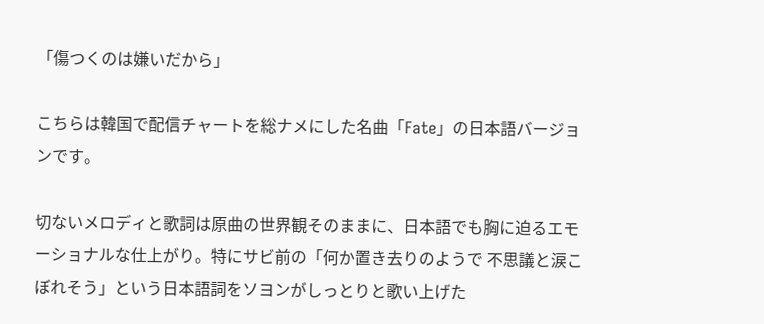「傷つくのは嫌いだから」

こちらは韓国で配信チャートを総ナメにした名曲「Fate」の日本語バージョンです。

切ないメロディと歌詞は原曲の世界観そのままに、日本語でも胸に迫るエモーショナルな仕上がり。特にサビ前の「何か置き去りのようで 不思議と涙こぼれそう」という日本語詞をソヨンがしっとりと歌い上げた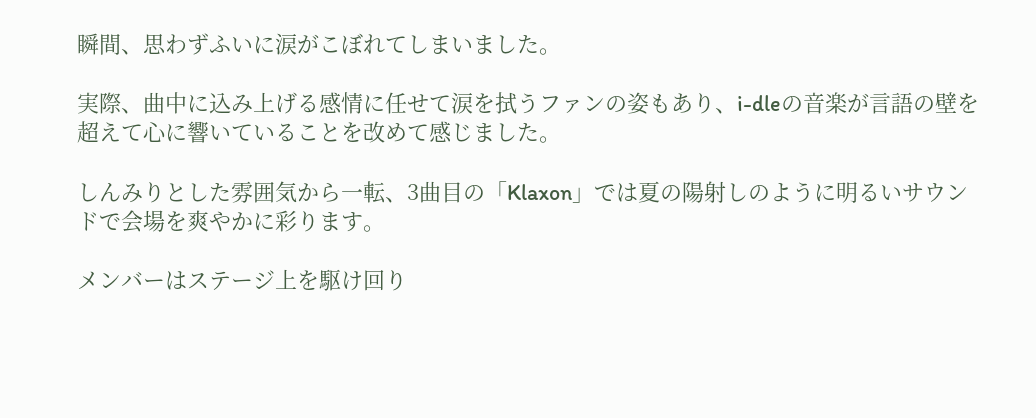瞬間、思わずふいに涙がこぼれてしまいました。

実際、曲中に込み上げる感情に任せて涙を拭うファンの姿もあり、i-dleの音楽が言語の壁を超えて心に響いていることを改めて感じました。

しんみりとした雰囲気から一転、3曲目の「Klaxon」では夏の陽射しのように明るいサウンドで会場を爽やかに彩ります。

メンバーはステージ上を駆け回り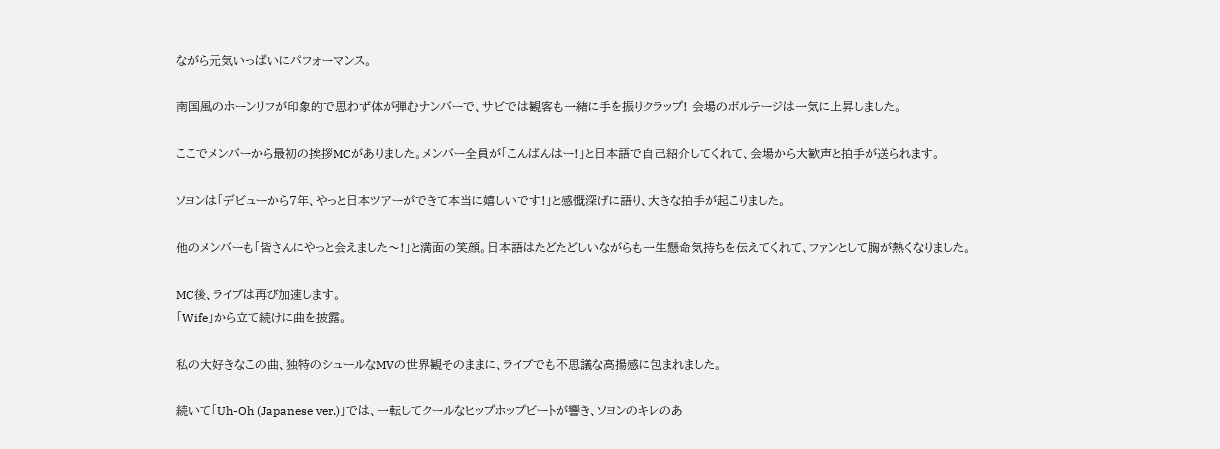ながら元気いっぱいにパフォーマンス。

南国風のホーンリフが印象的で思わず体が弾むナンバーで、サビでは観客も一緒に手を振りクラップ! 会場のボルテージは一気に上昇しました。

ここでメンバーから最初の挨拶MCがありました。メンバー全員が「こんばんはー!」と日本語で自己紹介してくれて、会場から大歓声と拍手が送られます。

ソヨンは「デビューから7年、やっと日本ツアーができて本当に嬉しいです!」と感慨深げに語り、大きな拍手が起こりました。

他のメンバーも「皆さんにやっと会えました〜!」と満面の笑顔。日本語はたどたどしいながらも一生懸命気持ちを伝えてくれて、ファンとして胸が熱くなりました。

MC後、ライブは再び加速します。
「Wife」から立て続けに曲を披露。

私の大好きなこの曲、独特のシュールなMVの世界観そのままに、ライブでも不思議な高揚感に包まれました。

続いて「Uh-Oh (Japanese ver.)」では、一転してクールなヒップホップビートが響き、ソヨンのキレのあ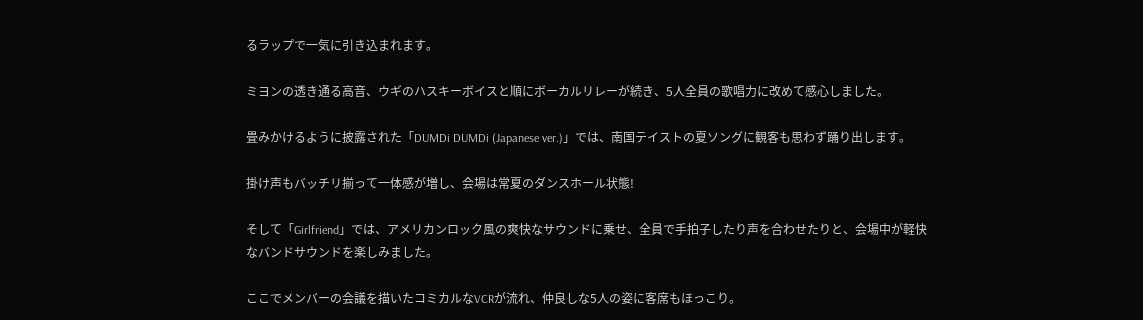るラップで一気に引き込まれます。

ミヨンの透き通る高音、ウギのハスキーボイスと順にボーカルリレーが続き、5人全員の歌唱力に改めて感心しました。

畳みかけるように披露された「DUMDi DUMDi (Japanese ver.)」では、南国テイストの夏ソングに観客も思わず踊り出します。

掛け声もバッチリ揃って一体感が増し、会場は常夏のダンスホール状態!

そして「Girlfriend」では、アメリカンロック風の爽快なサウンドに乗せ、全員で手拍子したり声を合わせたりと、会場中が軽快なバンドサウンドを楽しみました。

ここでメンバーの会議を描いたコミカルなVCRが流れ、仲良しな5人の姿に客席もほっこり。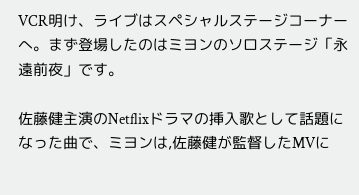VCR明け、ライブはスペシャルステージコーナーへ。まず登場したのはミヨンのソロステージ「永遠前夜」です。

佐藤健主演のNetflixドラマの挿入歌として話題になった曲で、ミヨンは,佐藤健が監督したMVに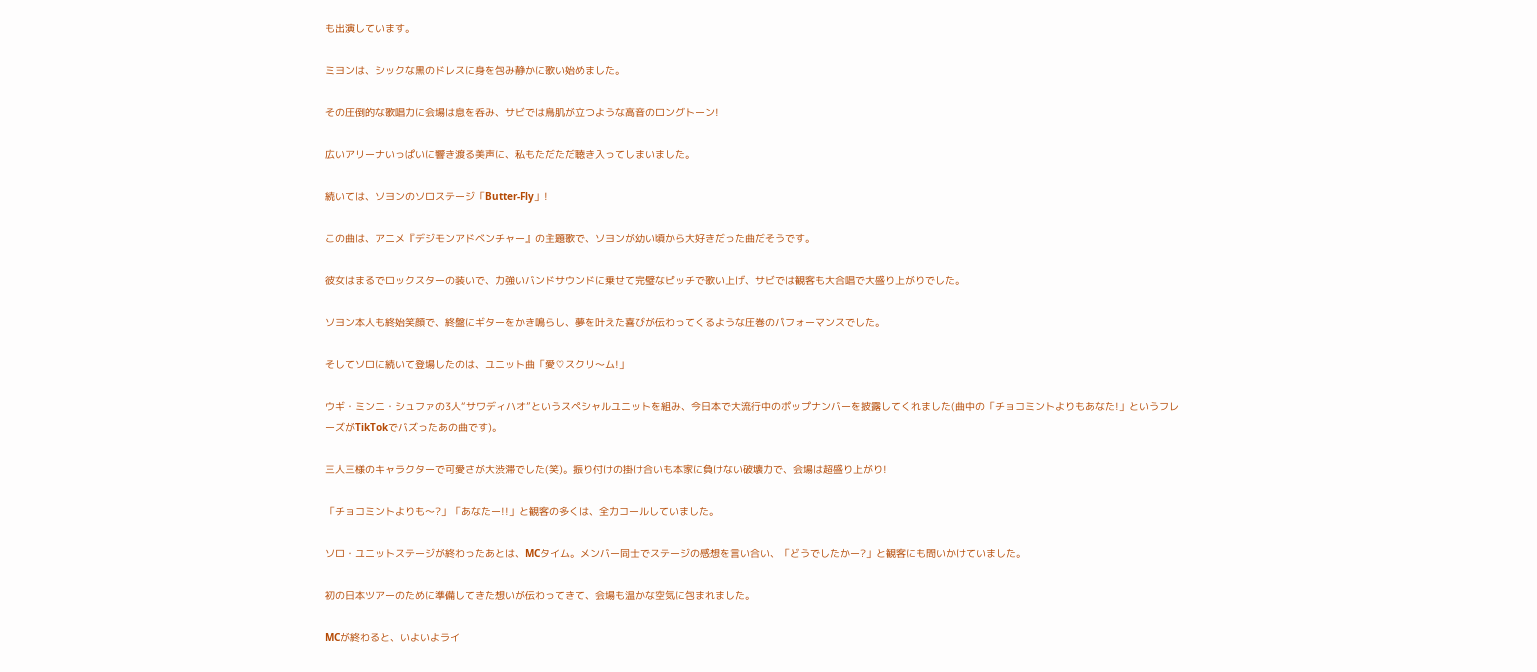も出演しています。

ミヨンは、シックな黒のドレスに身を包み静かに歌い始めました。

その圧倒的な歌唱力に会場は息を呑み、サビでは鳥肌が立つような高音のロングトーン!

広いアリーナいっぱいに響き渡る美声に、私もただただ聴き入ってしまいました。

続いては、ソヨンのソロステージ「Butter-Fly」!

この曲は、アニメ『デジモンアドベンチャー』の主題歌で、ソヨンが幼い頃から大好きだった曲だそうです。

彼女はまるでロックスターの装いで、力強いバンドサウンドに乗せて完璧なピッチで歌い上げ、サビでは観客も大合唱で大盛り上がりでした。

ソヨン本人も終始笑顔で、終盤にギターをかき鳴らし、夢を叶えた喜びが伝わってくるような圧巻のパフォーマンスでした。

そしてソロに続いて登場したのは、ユニット曲「愛♡スクリ〜ム!」

ウギ・ミンニ・シュファの3人“サワディハオ”というスペシャルユニットを組み、今日本で大流行中のポップナンバーを披露してくれました(曲中の「チョコミントよりもあなた!」というフレーズがTikTokでバズったあの曲です)。

三人三様のキャラクターで可愛さが大渋滞でした(笑)。振り付けの掛け合いも本家に負けない破壊力で、会場は超盛り上がり!

「チョコミントよりも〜?」「あなたー!!」と観客の多くは、全力コールしていました。

ソロ・ユニットステージが終わったあとは、MCタイム。メンバー同士でステージの感想を言い合い、「どうでしたかー?」と観客にも問いかけていました。

初の日本ツアーのために準備してきた想いが伝わってきて、会場も温かな空気に包まれました。

MCが終わると、いよいよライ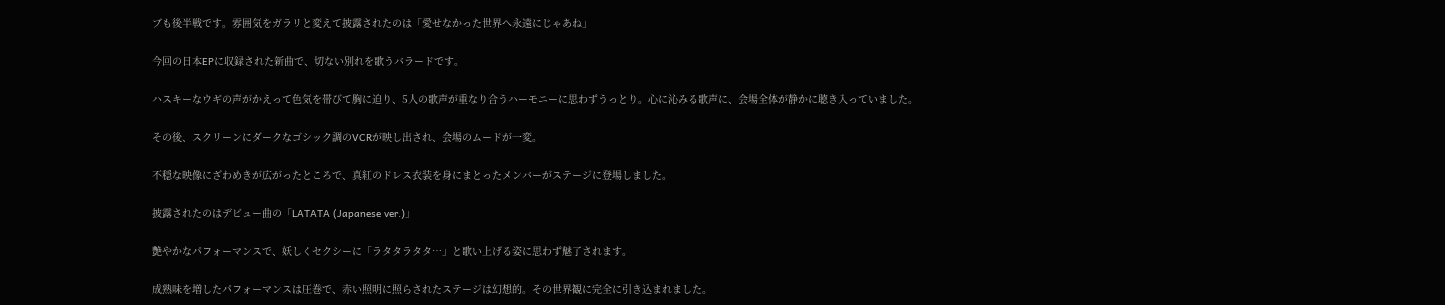ブも後半戦です。雰囲気をガラリと変えて披露されたのは「愛せなかった世界へ永遠にじゃあね」

今回の日本EPに収録された新曲で、切ない別れを歌うバラードです。

ハスキーなウギの声がかえって色気を帯びて胸に迫り、5人の歌声が重なり合うハーモニーに思わずうっとり。心に沁みる歌声に、会場全体が静かに聴き入っていました。

その後、スクリーンにダークなゴシック調のVCRが映し出され、会場のムードが一変。

不穏な映像にざわめきが広がったところで、真紅のドレス衣装を身にまとったメンバーがステージに登場しました。

披露されたのはデビュー曲の「LATATA (Japanese ver.)」

艶やかなパフォーマンスで、妖しくセクシーに「ラタタラタタ…」と歌い上げる姿に思わず魅了されます。

成熟味を増したパフォーマンスは圧巻で、赤い照明に照らされたステージは幻想的。その世界観に完全に引き込まれました。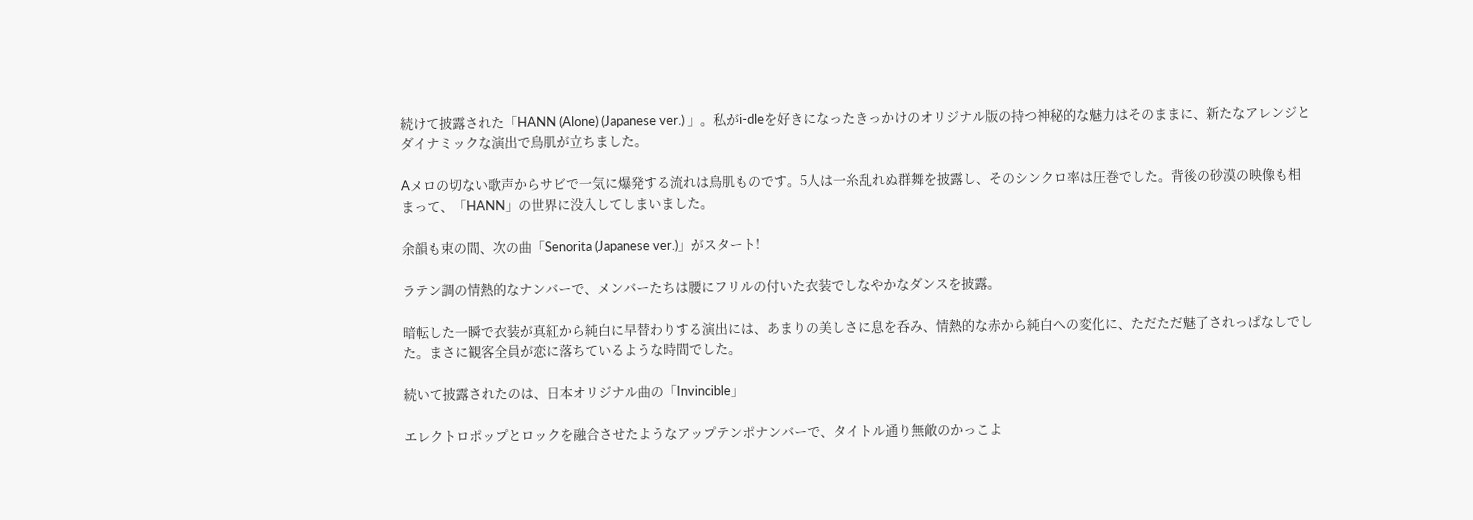続けて披露された「HANN (Alone) (Japanese ver.) 」。私がi-dleを好きになったきっかけのオリジナル版の持つ神秘的な魅力はそのままに、新たなアレンジとダイナミックな演出で鳥肌が立ちました。

Aメロの切ない歌声からサビで一気に爆発する流れは鳥肌ものです。5人は一糸乱れぬ群舞を披露し、そのシンクロ率は圧巻でした。背後の砂漠の映像も相まって、「HANN」の世界に没入してしまいました。

余韻も束の間、次の曲「Senorita (Japanese ver.)」がスタート!

ラテン調の情熱的なナンバーで、メンバーたちは腰にフリルの付いた衣装でしなやかなダンスを披露。

暗転した一瞬で衣装が真紅から純白に早替わりする演出には、あまりの美しさに息を呑み、情熱的な赤から純白への変化に、ただただ魅了されっぱなしでした。まさに観客全員が恋に落ちているような時間でした。

続いて披露されたのは、日本オリジナル曲の「Invincible」

エレクトロポップとロックを融合させたようなアップテンポナンバーで、タイトル通り無敵のかっこよ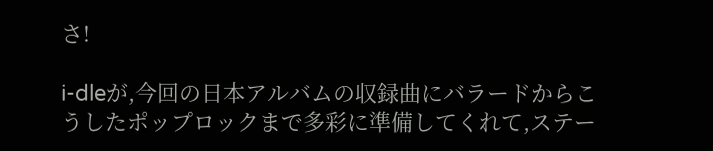さ!

i-dleが,今回の日本アルバムの収録曲にバラードからこうしたポップロックまで多彩に準備してくれて,ステー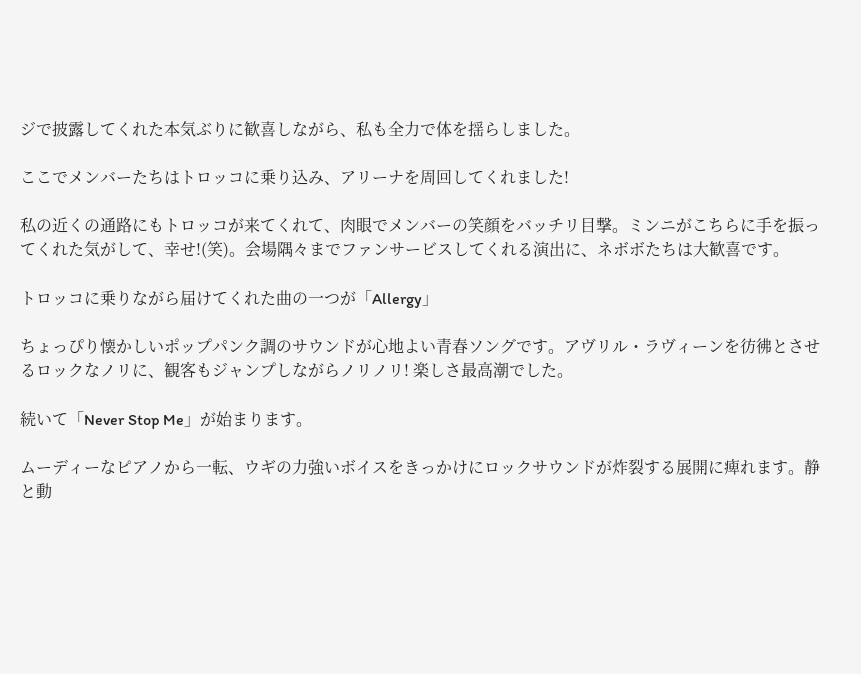ジで披露してくれた本気ぶりに歓喜しながら、私も全力で体を揺らしました。

ここでメンバーたちはトロッコに乗り込み、アリーナを周回してくれました!

私の近くの通路にもトロッコが来てくれて、肉眼でメンバーの笑顔をバッチリ目撃。ミンニがこちらに手を振ってくれた気がして、幸せ!(笑)。会場隅々までファンサービスしてくれる演出に、ネボボたちは大歓喜です。

トロッコに乗りながら届けてくれた曲の一つが「Allergy」

ちょっぴり懐かしいポップパンク調のサウンドが心地よい青春ソングです。アヴリル・ラヴィーンを彷彿とさせるロックなノリに、観客もジャンプしながらノリノリ! 楽しさ最高潮でした。

続いて「Never Stop Me」が始まります。

ムーディーなピアノから一転、ウギの力強いボイスをきっかけにロックサウンドが炸裂する展開に痺れます。静と動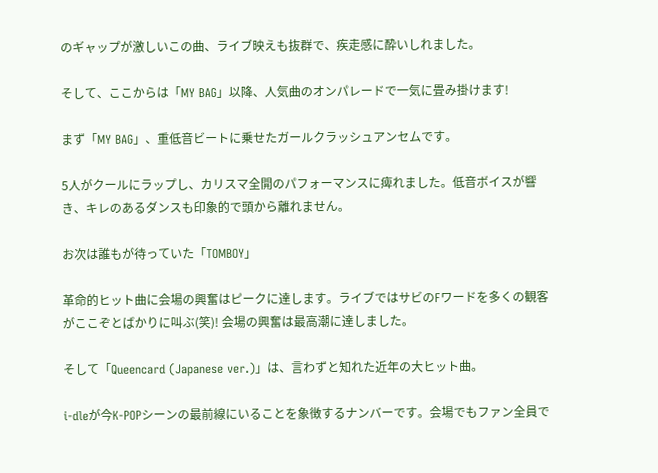のギャップが激しいこの曲、ライブ映えも抜群で、疾走感に酔いしれました。

そして、ここからは「MY BAG」以降、人気曲のオンパレードで一気に畳み掛けます!

まず「MY BAG」、重低音ビートに乗せたガールクラッシュアンセムです。

5人がクールにラップし、カリスマ全開のパフォーマンスに痺れました。低音ボイスが響き、キレのあるダンスも印象的で頭から離れません。

お次は誰もが待っていた「TOMBOY」

革命的ヒット曲に会場の興奮はピークに達します。ライブではサビのFワードを多くの観客がここぞとばかりに叫ぶ(笑)! 会場の興奮は最高潮に達しました。

そして「Queencard (Japanese ver.)」は、言わずと知れた近年の大ヒット曲。

i-dleが今K-POPシーンの最前線にいることを象徴するナンバーです。会場でもファン全員で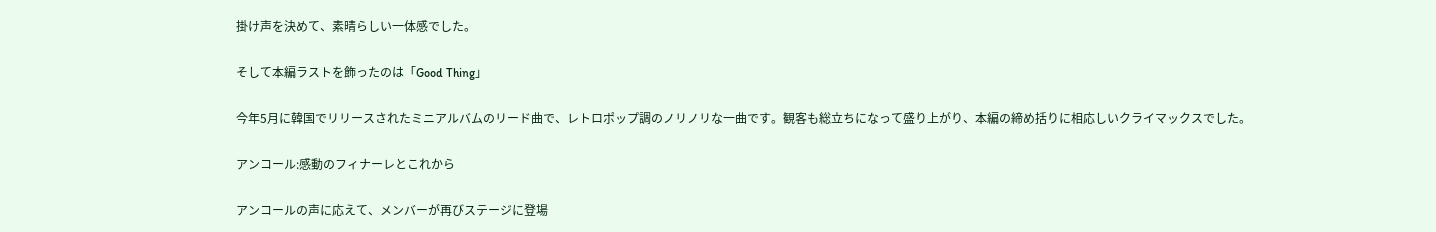掛け声を決めて、素晴らしい一体感でした。

そして本編ラストを飾ったのは「Good Thing」

今年5月に韓国でリリースされたミニアルバムのリード曲で、レトロポップ調のノリノリな一曲です。観客も総立ちになって盛り上がり、本編の締め括りに相応しいクライマックスでした。

アンコール:感動のフィナーレとこれから

アンコールの声に応えて、メンバーが再びステージに登場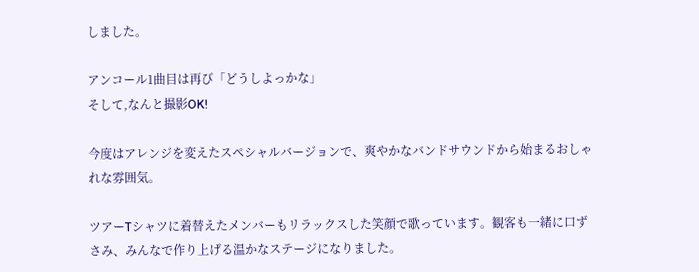しました。

アンコール1曲目は再び「どうしよっかな」
そして,なんと撮影OK!

今度はアレンジを変えたスペシャルバージョンで、爽やかなバンドサウンドから始まるおしゃれな雰囲気。

ツアーTシャツに着替えたメンバーもリラックスした笑顔で歌っています。観客も一緒に口ずさみ、みんなで作り上げる温かなステージになりました。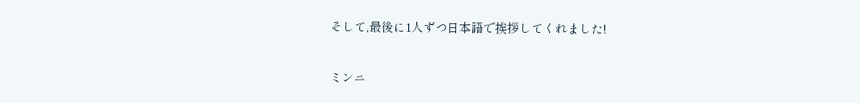そして,最後に1人ずつ日本語で挨拶してくれました!

ミンニ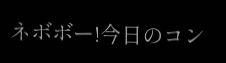ネボボー!今日のコン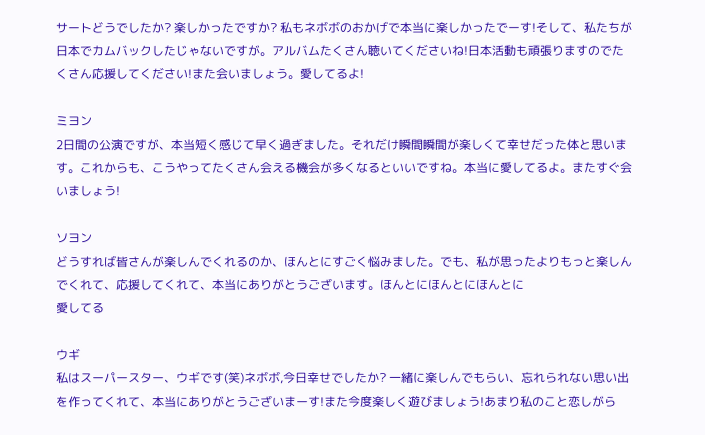サートどうでしたか? 楽しかったですか? 私もネボボのおかげで本当に楽しかったでーす!そして、私たちが日本でカムバックしたじゃないですが。アルバムたくさん聴いてくださいね!日本活動も頑張りますのでたくさん応援してください!また会いましょう。愛してるよ!

ミヨン
2日間の公演ですが、本当短く感じて早く過ぎました。それだけ瞬間瞬間が楽しくて幸せだった体と思います。これからも、こうやってたくさん会える機会が多くなるといいですね。本当に愛してるよ。またすぐ会いましょう!

ソヨン
どうすれば皆さんが楽しんでくれるのか、ほんとにすごく悩みました。でも、私が思ったよりもっと楽しんでくれて、応援してくれて、本当にありがとうございます。ほんとにほんとにほんとに
愛してる

ウギ
私はスーパースター、ウギです(笑)ネボボ,今日幸せでしたか? 一緒に楽しんでもらい、忘れられない思い出を作ってくれて、本当にありがとうございまーす!また今度楽しく遊びましょう!あまり私のこと恋しがら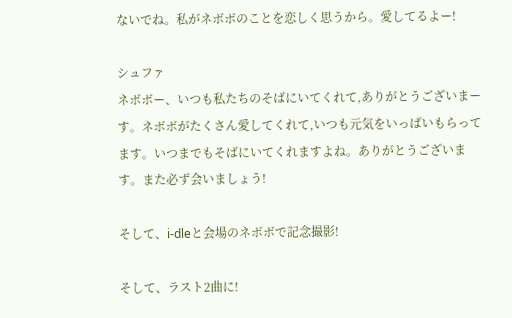ないでね。私がネボボのことを恋しく思うから。愛してるよー!

シュファ
ネボボー、いつも私たちのそばにいてくれて,ありがとうございまーす。ネボボがたくさん愛してくれて,いつも元気をいっぱいもらってます。いつまでもそばにいてくれますよね。ありがとうございます。また必ず会いましょう!

そして、i-dleと会場のネボボで記念撮影!

そして、ラスト2曲に!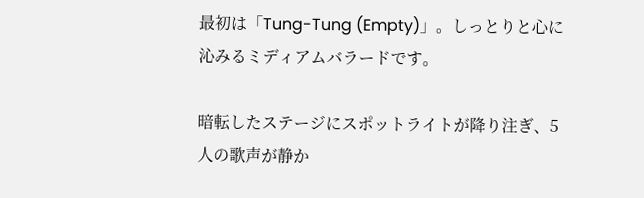最初は「Tung-Tung (Empty)」。しっとりと心に沁みるミディアムバラードです。

暗転したステージにスポットライトが降り注ぎ、5人の歌声が静か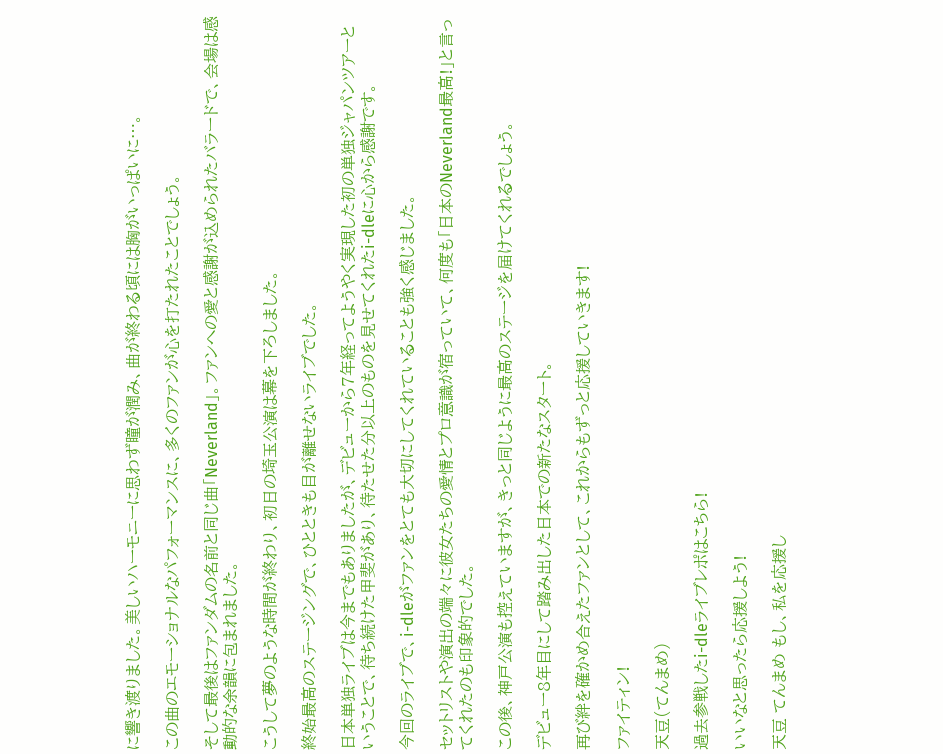に響き渡りました。美しいハーモニーに思わず瞳が潤み、曲が終わる頃には胸がいっぱいに…。

この曲のエモーショナルなパフォーマンスに、多くのファンが心を打たれたことでしょう。

そして最後はファンダムの名前と同じ曲「Neverland」。ファンへの愛と感謝が込められたバラードで、会場は感動的な余韻に包まれました。

こうして夢のような時間が終わり、初日の埼玉公演は幕を下ろしました。

終始最高のステージングで、ひとときも目が離せないライブでした。

日本単独ライブは今までもありましたが、デビューから7年経ってようやく実現した初の単独ジャパンツアーということで、待ち続けた甲斐があり、待たせた分以上のものを見せてくれたi-dleに心から感謝です。

今回のライブで、i-dleがファンをとても大切にしてくれていることも強く感じました。

セットリストや演出の端々に彼女たちの愛情とプロ意識が宿っていて、何度も「日本のNeverland最高!」と言ってくれたのも印象的でした。

この後、神戸公演も控えていますが、きっと同じように最高のステージを届けてくれるでしょう。

デビュー8年目にして踏み出した日本での新たなスタート。

再び絆を確かめ合えたファンとして、これからもずっと応援していきます!

ファイティン!

天豆(てんまめ)

過去参戦したi-dleライブレポはこちら!

いいなと思ったら応援しよう!

天豆 てんまめ もし、私を応援し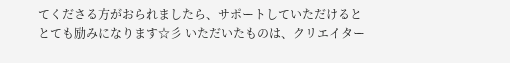てくださる方がおられましたら、サポートしていただけるととても励みになります☆彡 いただいたものは、クリエイター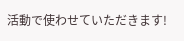活動で使わせていただきます!